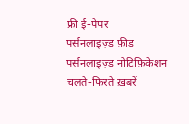फ्री ई-पेपर
पर्सनलाइज़्ड फ़ीड
पर्सनलाइज़्ड नोटिफ़िकेशन
चलते-फिरते ख़बरें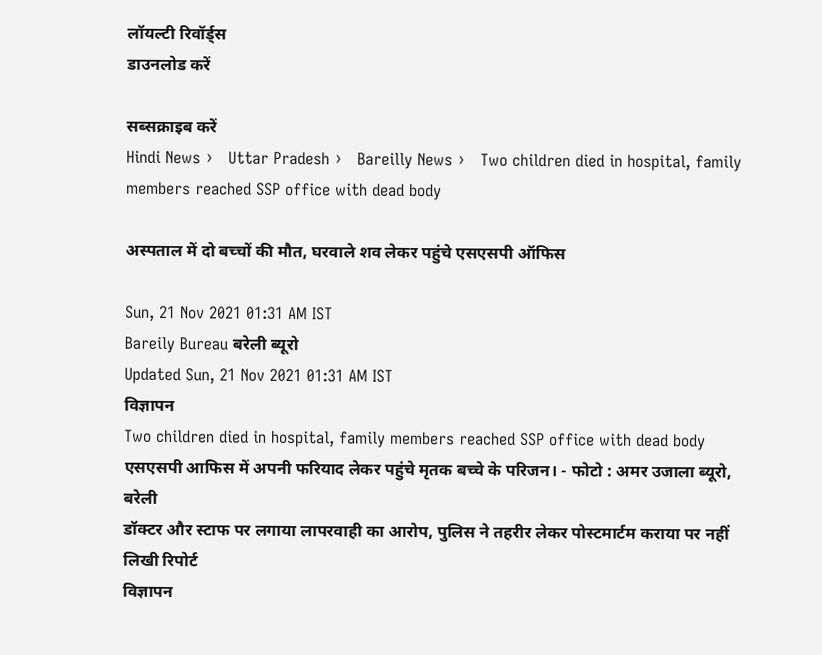लॉयल्टी रिवॉर्ड्स
डाउनलोड करें

सब्सक्राइब करें
Hindi News ›   Uttar Pradesh ›   Bareilly News ›   Two children died in hospital, family members reached SSP office with dead body

अस्पताल में दो बच्चों की मौत, घरवाले शव लेकर पहुंचे एसएसपी ऑफिस

Sun, 21 Nov 2021 01:31 AM IST
Bareily Bureau बरेली ब्यूरो
Updated Sun, 21 Nov 2021 01:31 AM IST
विज्ञापन
Two children died in hospital, family members reached SSP office with dead body
एसएसपी आफिस में अपनी फरियाद लेकर पहुंचे मृतक बच्चे के परिजन। - फोटो : अमर उजाला ब्यूरो, बरेली
डॉक्टर और स्टाफ पर लगाया लापरवाही का आरोप, पुलिस ने तहरीर लेकर पोस्टमार्टम कराया पर नहीं लिखी रिपोर्ट
विज्ञापन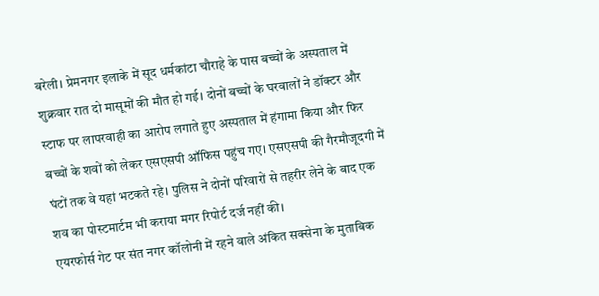बरेली। प्रेमनगर इलाके में सूद धर्मकांटा चौराहे के पास बच्चों के अस्पताल में शुक्रवार रात दो मासूमों की मौत हो गई। दोनों बच्चों के घरवालों ने डॉक्टर और स्टाफ पर लापरवाही का आरोप लगाते हुए अस्पताल में हंगामा किया और फिर बच्चों के शवों को लेकर एसएसपी ऑफिस पहुंच गए। एसएसपी की गैरमौजूदगी में घंटों तक वे यहां भटकते रहे। पुलिस ने दोनों परिवारों से तहरीर लेने के बाद एक शव का पोस्टमार्टम भी कराया मगर रिपोर्ट दर्ज नहीं की।
एयरफोर्स गेट पर संत नगर कॉलोनी में रहने वाले अंकित सक्सेना के मुताबिक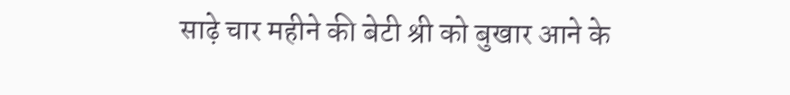साढ़े चार महीने की बेटी श्री को बुखार आने के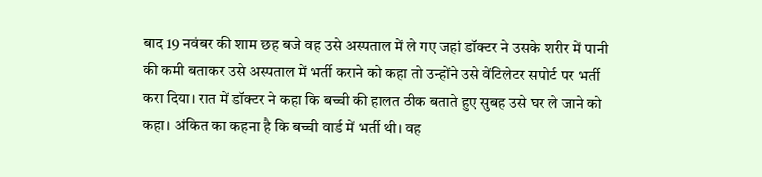बाद 19 नवंबर की शाम छह बजे वह उसे अस्पताल में ले गए जहां डॉक्टर ने उसके शरीर में पानी की कमी बताकर उसे अस्पताल में भर्ती कराने को कहा तो उन्होंने उसे वेंटिलेटर सपोर्ट पर भर्ती करा दिया। रात में डॉक्टर ने कहा कि बच्ची की हालत ठीक बताते हुए सुबह उसे घर ले जाने को कहा। अंकित का कहना है कि बच्ची वार्ड में भर्ती थी। वह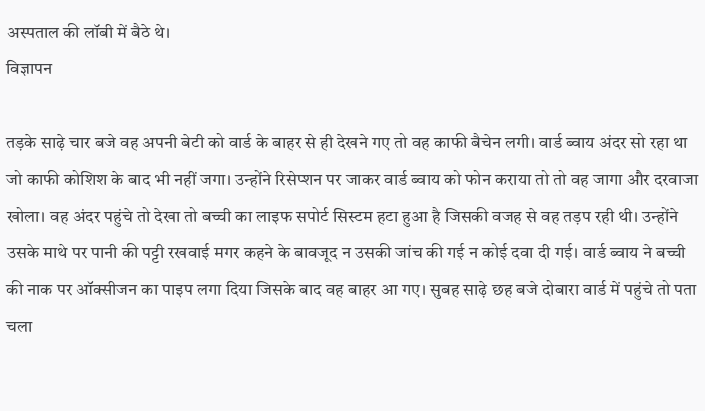अस्पताल की लॉबी में बैठे थे।
विज्ञापन

तड़के साढ़े चार बजे वह अपनी बेटी को वार्ड के बाहर से ही देखने गए तो वह काफी बैचेन लगी। वार्ड ब्वाय अंदर सो रहा था जो काफी कोशिश के बाद भी नहीं जगा। उन्होंने रिसेप्शन पर जाकर वार्ड ब्वाय को फोन कराया तो तो वह जागा और दरवाजा खोला। वह अंदर पहुंचे तो देखा तो बच्ची का लाइफ सपोर्ट सिस्टम हटा हुआ है जिसकी वजह से वह तड़प रही थी। उन्होंने उसके माथे पर पानी की पट्टी रखवाई मगर कहने के बावजूद न उसकी जांच की गई न कोई दवा दी गई। वार्ड ब्वाय ने बच्ची की नाक पर ऑक्सीजन का पाइप लगा दिया जिसके बाद वह बाहर आ गए। सुबह साढ़े छह बजे दोबारा वार्ड में पहुंचे तो पता चला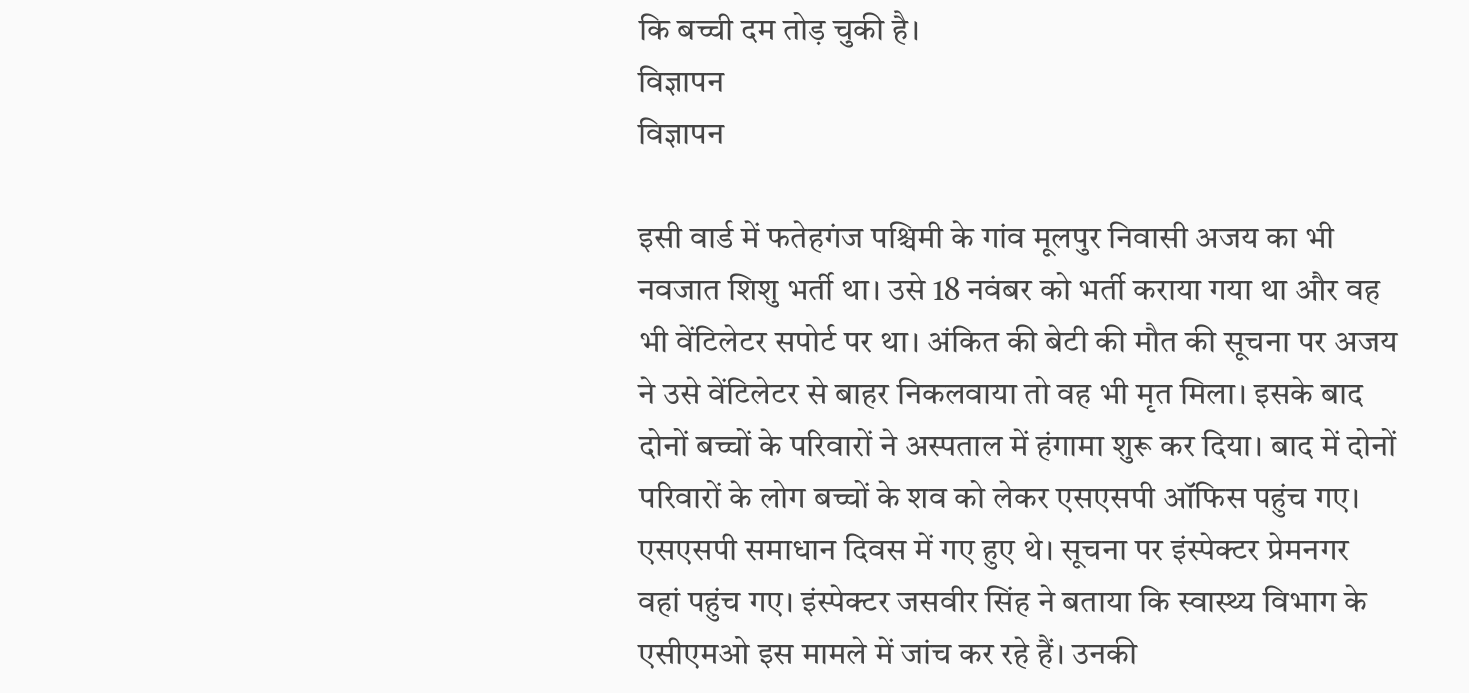कि बच्ची दम तोड़ चुकी है।
विज्ञापन
विज्ञापन

इसी वार्ड में फतेहगंज पश्चिमी के गांव मूलपुर निवासी अजय का भी नवजात शिशु भर्ती था। उसे 18 नवंबर को भर्ती कराया गया था और वह भी वेंटिलेटर सपोर्ट पर था। अंकित की बेटी की मौत की सूचना पर अजय ने उसे वेंटिलेटर से बाहर निकलवाया तो वह भी मृत मिला। इसके बाद दोनों बच्चों के परिवारों ने अस्पताल में हंगामा शुरू कर दिया। बाद में दोनों परिवारों के लोग बच्चों के शव को लेकर एसएसपी ऑफिस पहुंच गए। एसएसपी समाधान दिवस में गए हुए थे। सूचना पर इंस्पेक्टर प्रेमनगर वहां पहुंच गए। इंस्पेक्टर जसवीर सिंह ने बताया कि स्वास्थ्य विभाग के एसीएमओ इस मामले में जांच कर रहे हैं। उनकी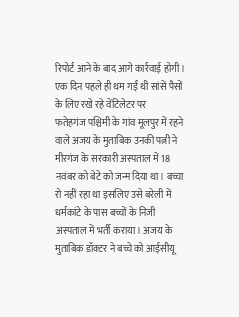रिपोर्ट आने के बाद आगे कार्रवाई होगी।
एक दिन पहले ही थम गईं थी सांसें पैसों के लिए रखे रहे वेंटिलेटर पर
फतेहगंज पश्चिमी के गांव मूलपुर में रहने वाले अजय के मुताबिक उनकी पत्नी ने मीरगंज के सरकारी अस्पताल में 18 नवंबर को बेटे को जन्म दिया था। बच्चा रो नहीं रहा था इसलिए उसे बरेली में धर्मकांटे के पास बच्चों के निजी अस्पताल में भर्ती कराया। अजय के मुताबिक डॉक्टर ने बच्चे को आईसीयू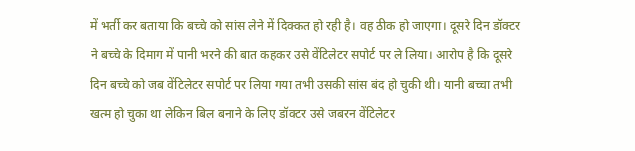में भर्ती कर बताया कि बच्चे को सांस लेने में दिक्कत हो रही है। वह ठीक हो जाएगा। दूसरे दिन डॉक्टर ने बच्चे के दिमाग में पानी भरने की बात कहकर उसे वेंटिलेटर सपोर्ट पर ले लिया। आरोप है कि दूसरे दिन बच्चे को जब वेंटिलेटर सपोर्ट पर लिया गया तभी उसकी सांस बंद हो चुकी थी। यानी बच्चा तभी खत्म हो चुका था लेकिन बिल बनाने के लिए डॉक्टर उसे जबरन वेंटिलेटर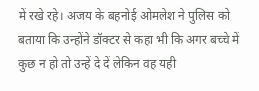में रखे रहे। अजय के बहनोई ओमलेश ने पुलिस को बताया कि उन्होंने डॉक्टर से कहा भी कि अगर बच्चे में कुछ न हो तो उन्हें दे दें लेकिन वह यही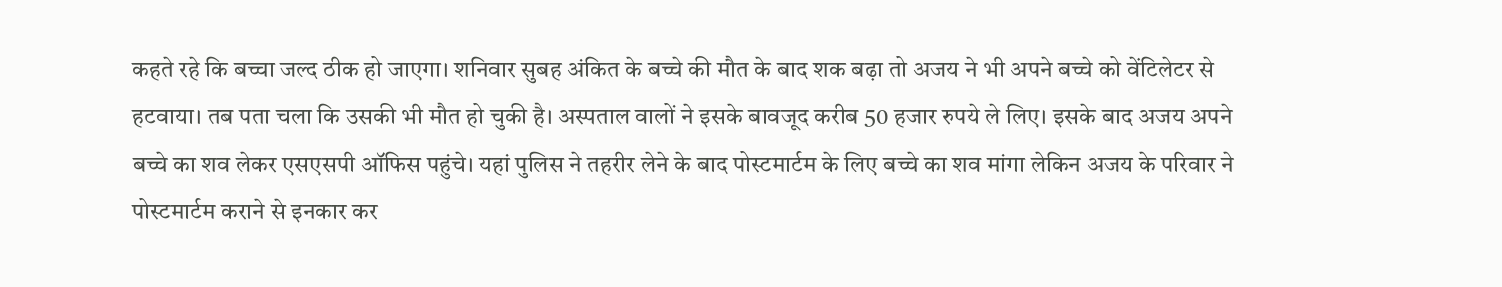कहते रहे कि बच्चा जल्द ठीक हो जाएगा। शनिवार सुबह अंकित के बच्चे की मौत के बाद शक बढ़ा तो अजय ने भी अपने बच्चे को वेंटिलेटर से हटवाया। तब पता चला कि उसकी भी मौत हो चुकी है। अस्पताल वालों ने इसके बावजूद करीब 50 हजार रुपये ले लिए। इसके बाद अजय अपने बच्चे का शव लेकर एसएसपी ऑफिस पहुंचे। यहां पुलिस ने तहरीर लेने के बाद पोस्टमार्टम के लिए बच्चे का शव मांगा लेकिन अजय के परिवार ने पोस्टमार्टम कराने से इनकार कर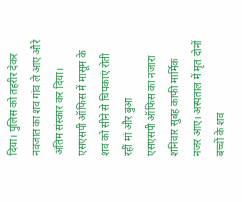दिया। पुलिस को तहरीर देकर नवजात का शव गांव ले आए औरे अंतिम संस्कार कर दिया।
एसएसपी ऑफिस में मासूम के शव को सीने से चिपकाएं रोती रहीं मां और बुआ
एसएसपी ऑफिस का नजारा शनिवार सुबह काफी मार्मिक नजर आए। अस्पताल में मृत दोनों बच्चों के शव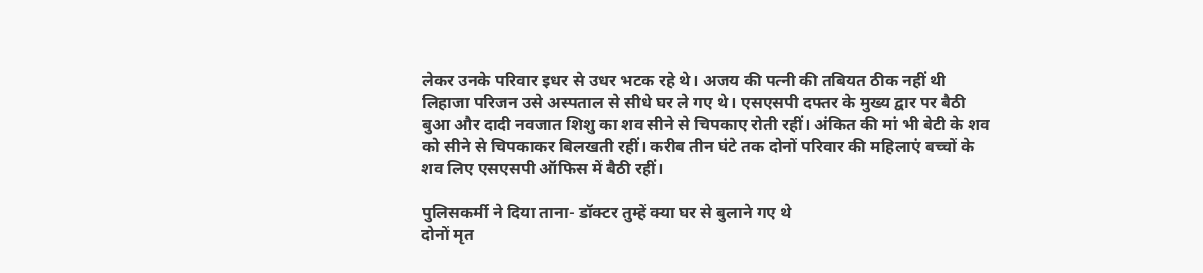लेकर उनके परिवार इधर से उधर भटक रहे थे। अजय की पत्नी की तबियत ठीक नहीं थी लिहाजा परिजन उसे अस्पताल से सीधे घर ले गए थे। एसएसपी दफ्तर के मुख्य द्वार पर बैठी बुआ और दादी नवजात शिशु का शव सीने से चिपकाए रोती रहीं। अंकित की मां भी बेटी के शव को सीने से चिपकाकर बिलखती रहीं। करीब तीन घंटे तक दोनों परिवार की महिलाएं बच्चों के शव लिए एसएसपी ऑफिस में बैठी रहीं।

पुलिसकर्मी ने दिया ताना- डॉक्टर तुम्हें क्या घर से बुलाने गए थे
दोनों मृत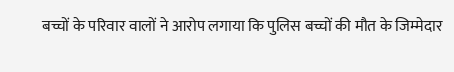बच्चों के परिवार वालों ने आरोप लगाया कि पुलिस बच्चों की मौत के जिम्मेदार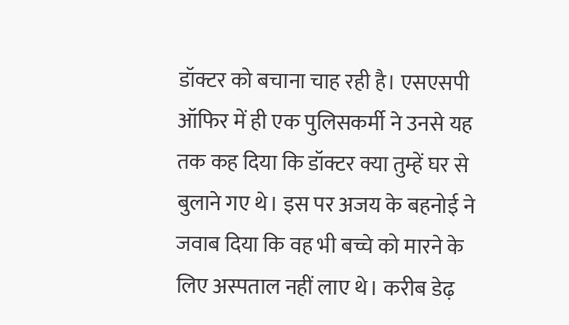डॉक्टर को बचाना चाह रही है। एसएसपी ऑफिर में ही एक पुलिसकर्मी ने उनसे यह तक कह दिया कि डॉक्टर क्या तुम्हें घर से बुलाने गए थे। इस पर अजय के बहनोई ने जवाब दिया कि वह भी बच्चे को मारने के लिए अस्पताल नहीं लाए थे। करीब डेढ़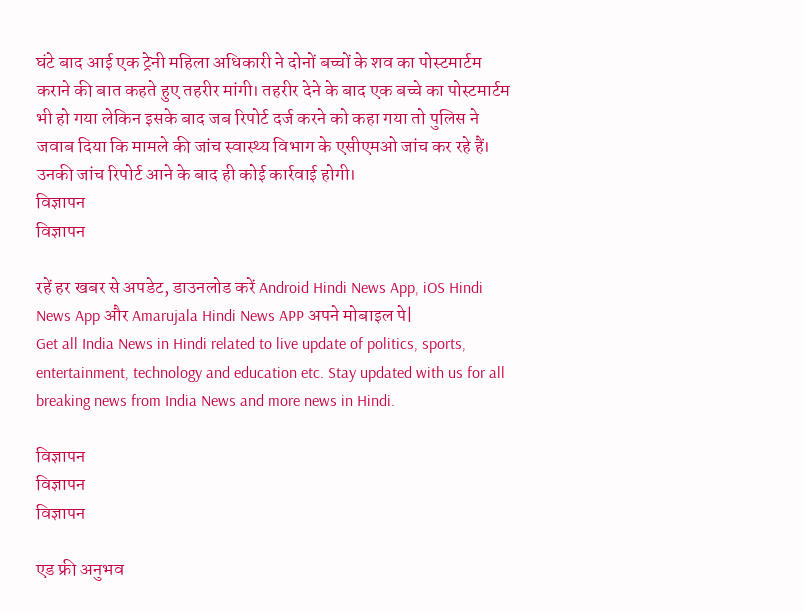घंटे बाद आई एक ट्रेनी महिला अधिकारी ने दोनों बच्चों के शव का पोस्टमार्टम कराने की बात कहते हुए तहरीर मांगी। तहरीर देने के बाद एक बच्चे का पोस्टमार्टम भी हो गया लेकिन इसके बाद जब रिपोर्ट दर्ज करने को कहा गया तो पुलिस ने जवाब दिया कि मामले की जांच स्वास्थ्य विभाग के एसीएमओ जांच कर रहे हैं। उनकी जांच रिपोर्ट आने के बाद ही कोई कार्रवाई होगी।
विज्ञापन
विज्ञापन

रहें हर खबर से अपडेट, डाउनलोड करें Android Hindi News App, iOS Hindi News App और Amarujala Hindi News APP अपने मोबाइल पे|
Get all India News in Hindi related to live update of politics, sports, entertainment, technology and education etc. Stay updated with us for all breaking news from India News and more news in Hindi.

विज्ञापन
विज्ञापन
विज्ञापन

एड फ्री अनुभव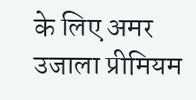के लिए अमर उजाला प्रीमियम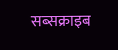सब्सक्राइब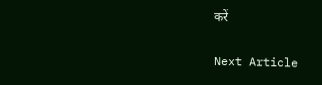करें

Next Article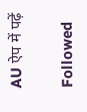AU ऐप में पढ़ें

Followed